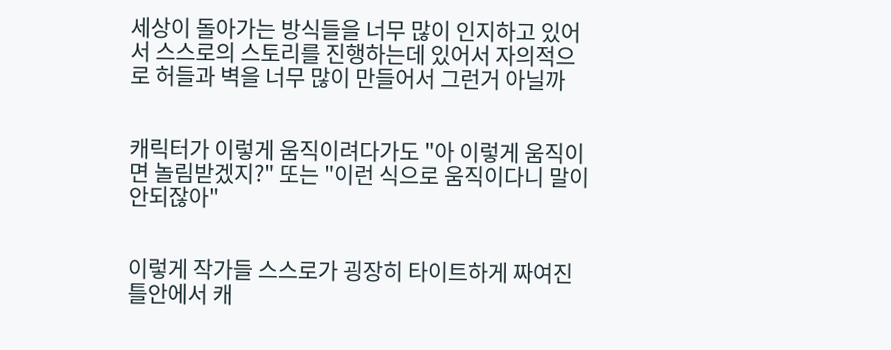세상이 돌아가는 방식들을 너무 많이 인지하고 있어서 스스로의 스토리를 진행하는데 있어서 자의적으로 허들과 벽을 너무 많이 만들어서 그런거 아닐까


캐릭터가 이렇게 움직이려다가도 "아 이렇게 움직이면 놀림받겠지?" 또는 "이런 식으로 움직이다니 말이 안되잖아"


이렇게 작가들 스스로가 굉장히 타이트하게 짜여진 틀안에서 캐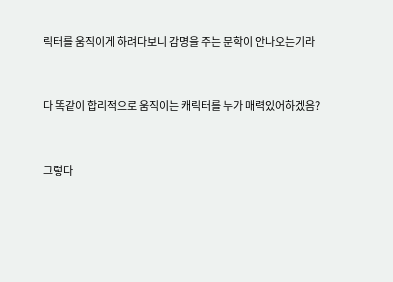릭터를 움직이게 하려다보니 감명을 주는 문학이 안나오는기라


다 똑같이 합리적으로 움직이는 캐릭터를 누가 매력있어하겠음?


그렇다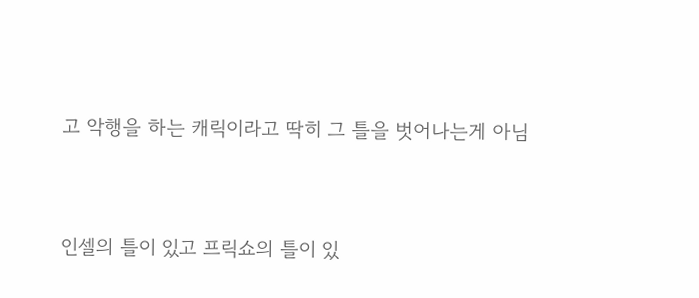고 악행을 하는 캐릭이라고 딱히 그 틀을 벗어나는게 아님


인셀의 틀이 있고 프릭쇼의 틀이 있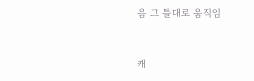음 그 틀대로 움직임


캐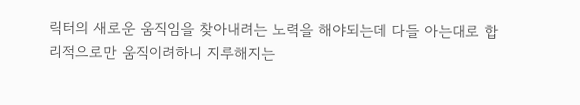릭터의 새로운 움직임을 찾아내려는 노력을 해야되는데 다들 아는대로 합리적으로만 움직이려하니 지루해지는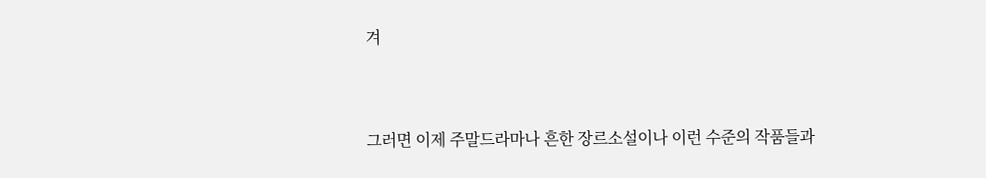겨


그러면 이제 주말드라마나 흔한 장르소설이나 이런 수준의 작품들과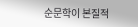순문학이 본질적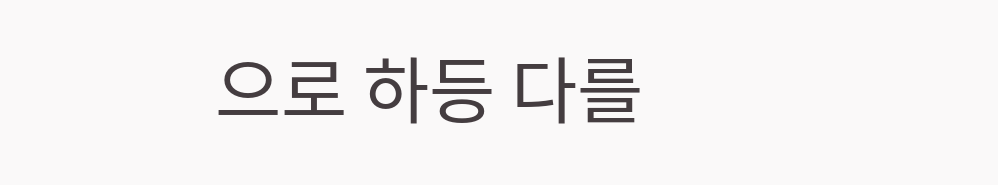으로 하등 다를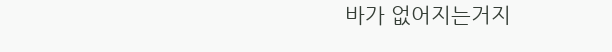바가 없어지는거지